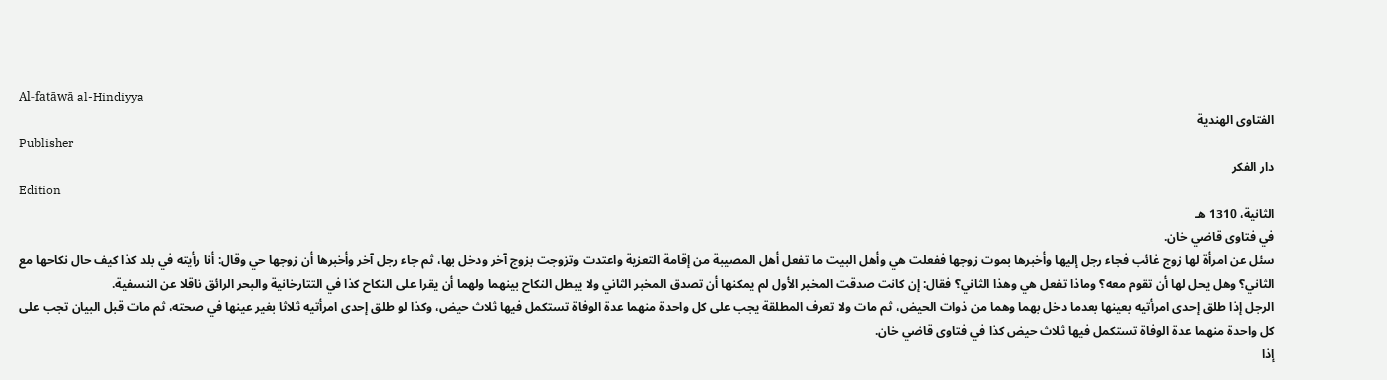Al-fatāwā al-Hindiyya
الفتاوى الهندية
Publisher
دار الفكر
Edition
الثانية، 1310 هـ
في فتاوى قاضي خان.
سئل عن امرأة لها زوج غائب فجاء رجل إليها وأخبرها بموت زوجها ففعلت هي وأهل البيت ما تفعل أهل المصيبة من إقامة التعزية واعتدت وتزوجت بزوج آخر ودخل بها، ثم جاء رجل آخر وأخبرها أن زوجها حي وقال: أنا رأيته في بلد كذا كيف حال نكاحها مع الثاني؟ وهل يحل لها أن تقوم معه؟ وماذا تفعل هي وهذا الثاني؟ فقال: إن كانت صدقت المخبر الأول لم يمكنها أن تصدق المخبر الثاني ولا يبطل النكاح بينهما ولهما أن يقرا على النكاح كذا في التتارخانية والبحر الرائق ناقلا عن النسفية.
الرجل إذا طلق إحدى امرأتيه بعينها بعدما دخل بهما وهما من ذوات الحيض، ثم مات ولا تعرف المطلقة يجب على كل واحدة منهما عدة الوفاة تستكمل فيها ثلاث حيض، وكذا لو طلق إحدى امرأتيه ثلاثا بغير عينها في صحته، ثم مات قبل البيان تجب على كل واحدة منهما عدة الوفاة تستكمل فيها ثلاث حيض كذا في فتاوى قاضي خان.
إذا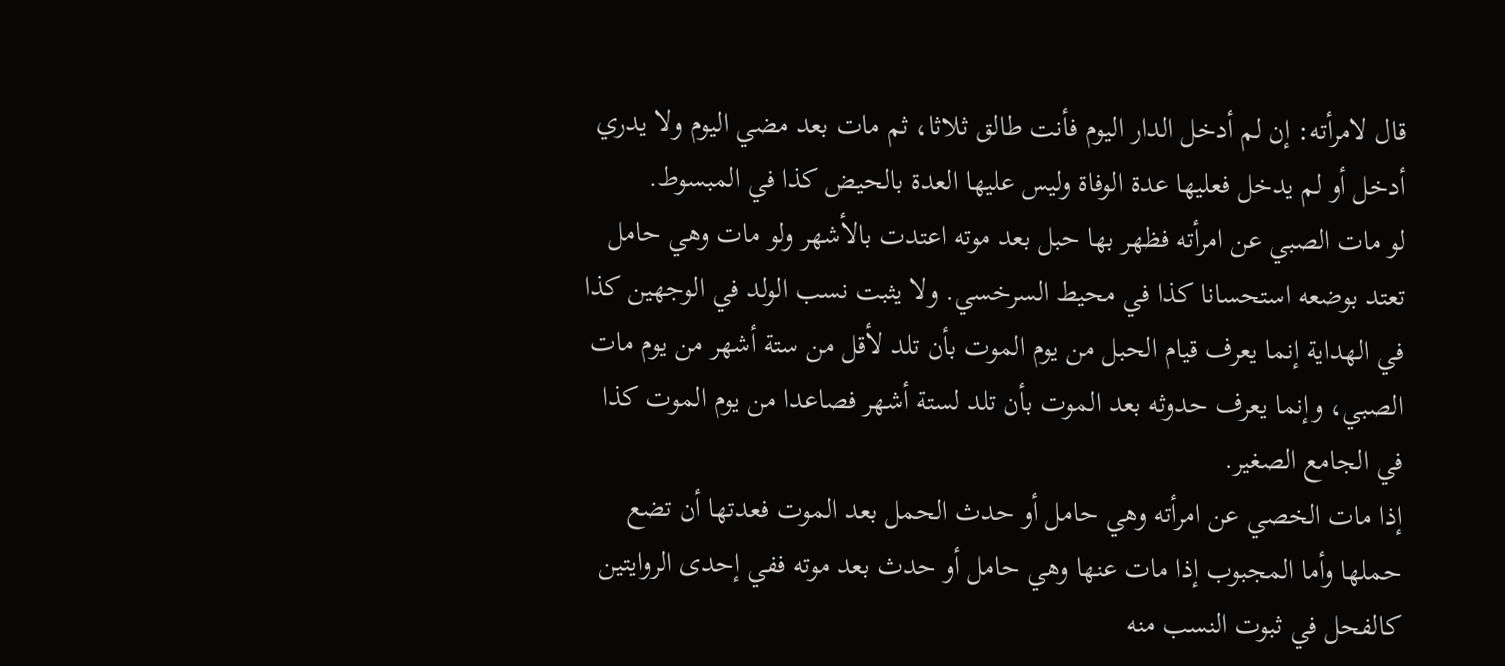قال لامرأته: إن لم أدخل الدار اليوم فأنت طالق ثلاثا، ثم مات بعد مضي اليوم ولا يدري أدخل أو لم يدخل فعليها عدة الوفاة وليس عليها العدة بالحيض كذا في المبسوط.
لو مات الصبي عن امرأته فظهر بها حبل بعد موته اعتدت بالأشهر ولو مات وهي حامل تعتد بوضعه استحسانا كذا في محيط السرخسي. ولا يثبت نسب الولد في الوجهين كذا في الهداية إنما يعرف قيام الحبل من يوم الموت بأن تلد لأقل من ستة أشهر من يوم مات الصبي، وإنما يعرف حدوثه بعد الموت بأن تلد لستة أشهر فصاعدا من يوم الموت كذا في الجامع الصغير.
إذا مات الخصي عن امرأته وهي حامل أو حدث الحمل بعد الموت فعدتها أن تضع حملها وأما المجبوب إذا مات عنها وهي حامل أو حدث بعد موته ففي إحدى الروايتين كالفحل في ثبوت النسب منه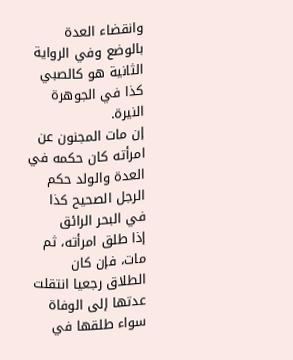وانقضاء العدة بالوضع وفي الرواية الثانية هو كالصبي كذا في الجوهرة النيرة.
إن مات المجنون عن امرأته كان حكمه في العدة والولد حكم الرجل الصحيح كذا في البحر الرائق
إذا طلق امرأته، ثم مات، فإن كان الطلاق رجعيا انتقلت عدتها إلى الوفاة سواء طلقها في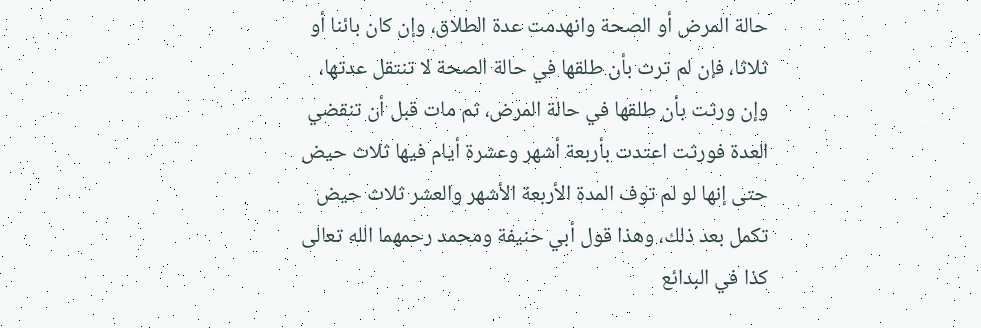حالة المرض أو الصحة وانهدمت عدة الطلاق، وإن كان بائنا أو ثلاثا، فإن لم ترث بأن طلقها في حالة الصحة لا تنتقل عدتها، وإن ورثت بأن طلقها في حالة المرض، ثم مات قبل أن تنقضي العدة فورثت اعتدت بأربعة أشهر وعشرة أيام فيها ثلاث حيض حتى إنها لو لم توف المدة الأربعة الأشهر والعشر ثلاث حيض تكمل بعد ذلك، وهذا قول أبي حنيفة ومحمد رحمهما الله تعالى كذا في البدائع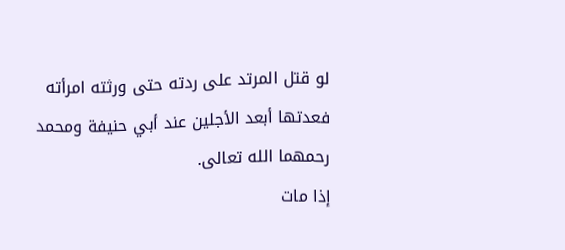لو قتل المرتد على ردته حتى ورثته امرأته فعدتها أبعد الأجلين عند أبي حنيفة ومحمد رحمهما الله تعالى.
إذا مات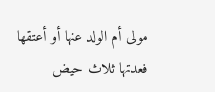مولى أم الولد عنها أو أعتقها فعدتها ثلاث حيض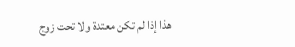هذا إذا لم تكن معتدة ولا تحت زوج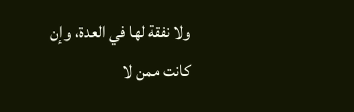ولا نفقة لها في العدة، وإن كانت ممن لا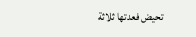تحيض فعدتها ثلاثة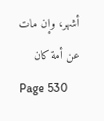أشهر، وإن مات عن أمة كان
Page 530